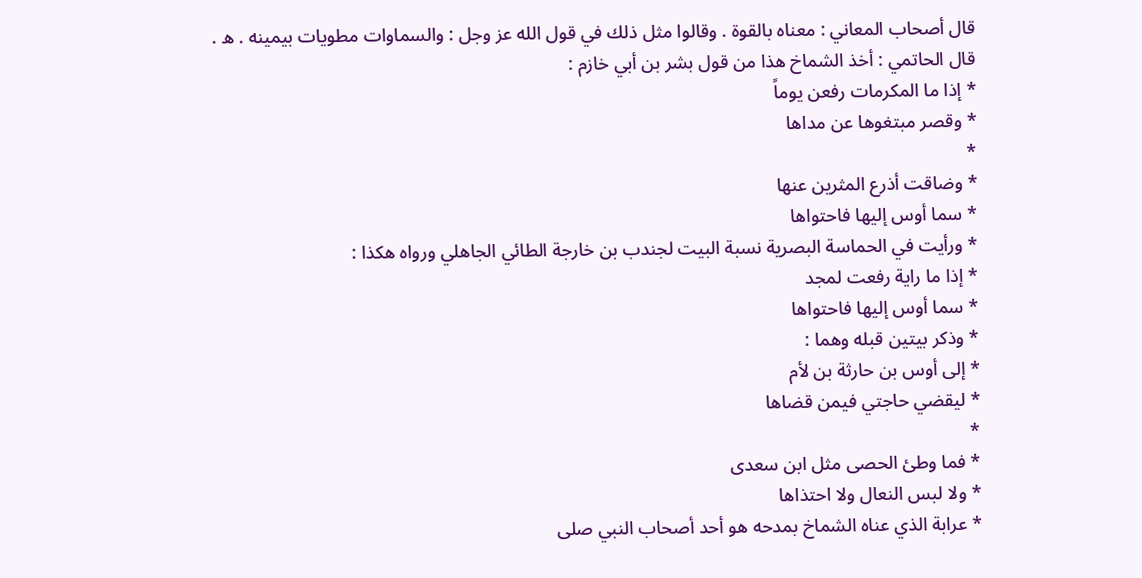قال أصحاب المعاني : معناه بالقوة . وقالوا مثل ذلك في قول الله عز وجل : والسماوات مطويات بيمينه . ه .
قال الحاتمي : أخذ الشماخ هذا من قول بشر بن أبي خازم :
* إذا ما المكرمات رفعن يوماً
* وقصر مبتغوها عن مداها
*
* وضاقت أذرع المثرين عنها
* سما أوس إليها فاحتواها
* ورأيت في الحماسة البصرية نسبة البيت لجندب بن خارجة الطائي الجاهلي ورواه هكذا :
* إذا ما راية رفعت لمجد
* سما أوس إليها فاحتواها
* وذكر بيتين قبله وهما :
* إلى أوس بن حارثة بن لأم
* ليقضي حاجتي فيمن قضاها
*
* فما وطئ الحصى مثل ابن سعدى
* ولا لبس النعال ولا احتذاها
* عرابة الذي عناه الشماخ بمدحه هو أحد أصحاب النبي صلى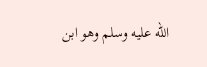الله عليه وسلم وهو ابن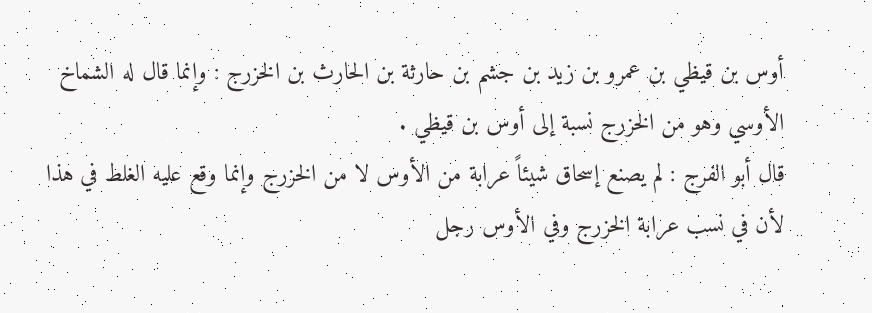أوس بن قيظي بن عمرو بن زيد بن جشم بن حارثة بن الحارث بن الخزرج : وإنما قال له الشماخ الأوسي وهو من الخزرج نسبة إلى أوس بن قيظي .
قال أبو الفرج : لم يصنع إسحاق شيئاً عرابة من الأوس لا من الخزرج وإنما وقع عليه الغلط في هذا لأن في نسب عرابة الخزرج وفي الأوس رجل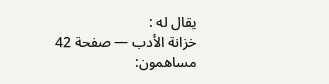يقال له :
خزانة الأدب — صفحة 42
مساهمون: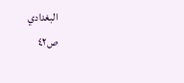البغدادي
ص٤٢